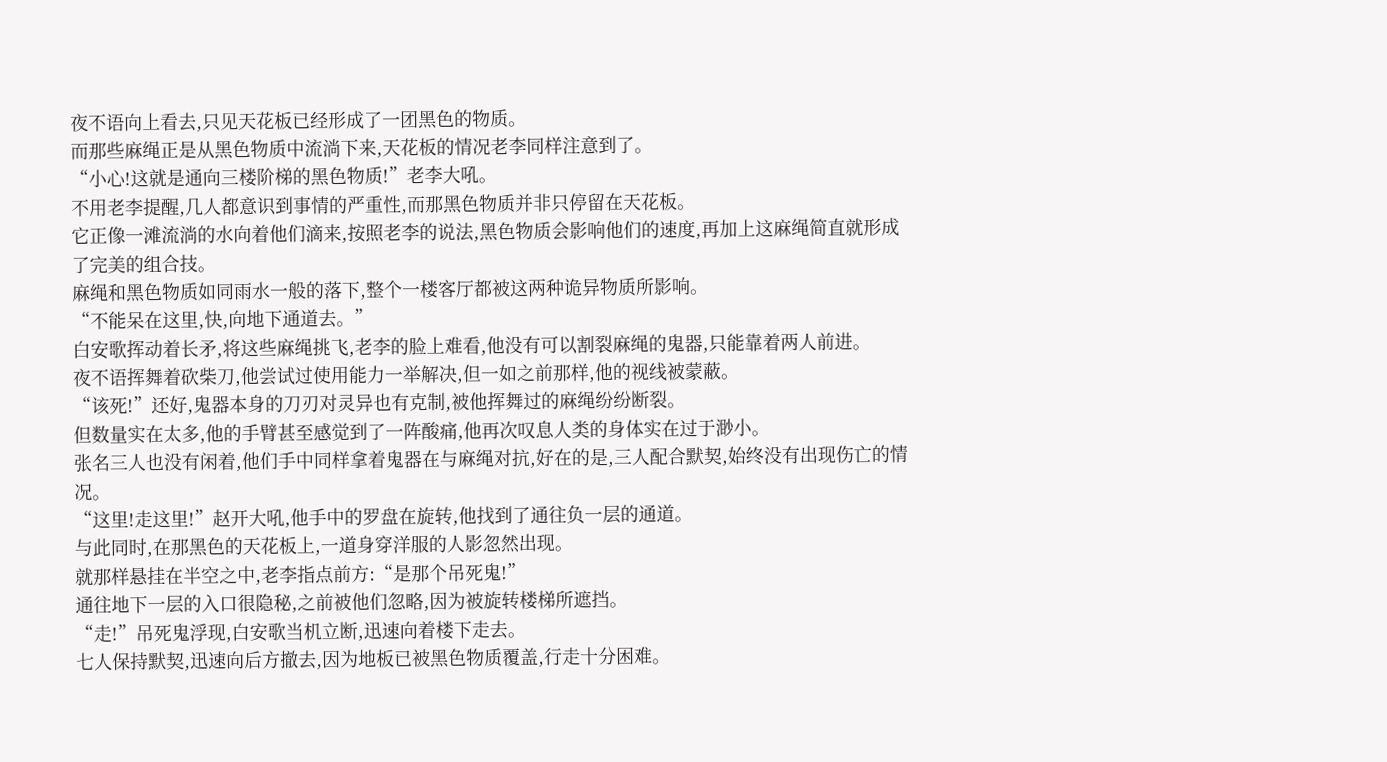夜不语向上看去,只见天花板已经形成了一团黑色的物质。
而那些麻绳正是从黑色物质中流淌下来,天花板的情况老李同样注意到了。
“小心!这就是通向三楼阶梯的黑色物质!”老李大吼。
不用老李提醒,几人都意识到事情的严重性,而那黑色物质并非只停留在天花板。
它正像一滩流淌的水向着他们滴来,按照老李的说法,黑色物质会影响他们的速度,再加上这麻绳简直就形成了完美的组合技。
麻绳和黑色物质如同雨水一般的落下,整个一楼客厅都被这两种诡异物质所影响。
“不能呆在这里,快,向地下通道去。”
白安歌挥动着长矛,将这些麻绳挑飞,老李的脸上难看,他没有可以割裂麻绳的鬼器,只能靠着两人前进。
夜不语挥舞着砍柴刀,他尝试过使用能力一举解决,但一如之前那样,他的视线被蒙蔽。
“该死!”还好,鬼器本身的刀刃对灵异也有克制,被他挥舞过的麻绳纷纷断裂。
但数量实在太多,他的手臂甚至感觉到了一阵酸痛,他再次叹息人类的身体实在过于渺小。
张名三人也没有闲着,他们手中同样拿着鬼器在与麻绳对抗,好在的是,三人配合默契,始终没有出现伤亡的情况。
“这里!走这里!”赵开大吼,他手中的罗盘在旋转,他找到了通往负一层的通道。
与此同时,在那黑色的天花板上,一道身穿洋服的人影忽然出现。
就那样悬挂在半空之中,老李指点前方:“是那个吊死鬼!”
通往地下一层的入口很隐秘,之前被他们忽略,因为被旋转楼梯所遮挡。
“走!”吊死鬼浮现,白安歌当机立断,迅速向着楼下走去。
七人保持默契,迅速向后方撤去,因为地板已被黑色物质覆盖,行走十分困难。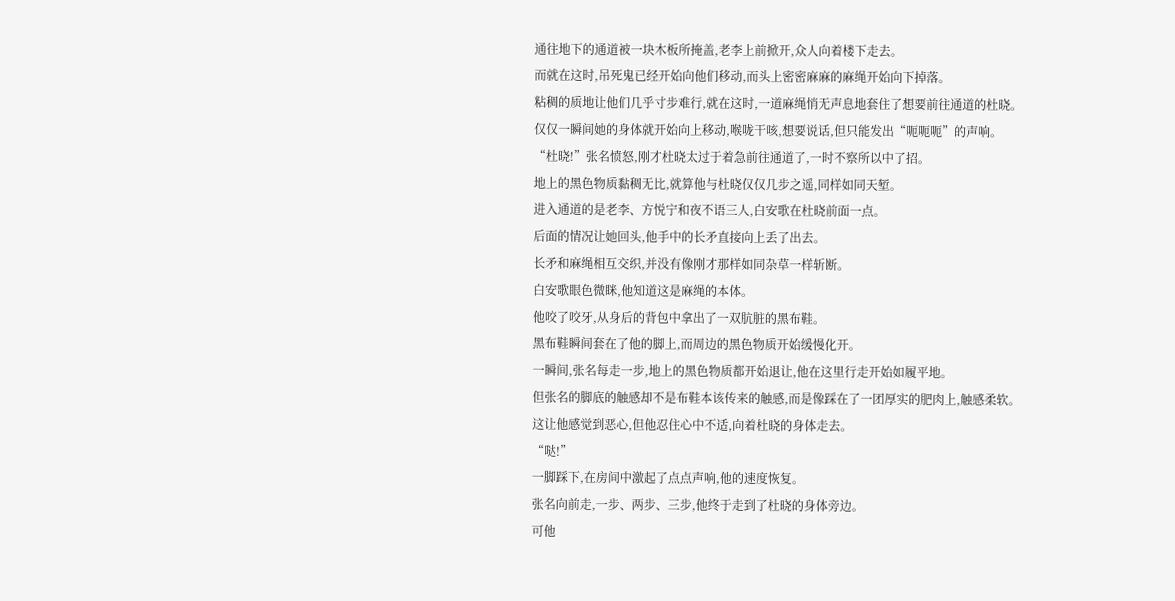通往地下的通道被一块木板所掩盖,老李上前掀开,众人向着楼下走去。
而就在这时,吊死鬼已经开始向他们移动,而头上密密麻麻的麻绳开始向下掉落。
粘稠的质地让他们几乎寸步难行,就在这时,一道麻绳悄无声息地套住了想要前往通道的杜晓。
仅仅一瞬间她的身体就开始向上移动,喉咙干咳,想要说话,但只能发出“呃呃呃”的声响。
“杜晓!”张名愤怒,刚才杜晓太过于着急前往通道了,一时不察所以中了招。
地上的黑色物质黏稠无比,就算他与杜晓仅仅几步之遥,同样如同天堑。
进入通道的是老李、方悦宁和夜不语三人,白安歌在杜晓前面一点。
后面的情况让她回头,他手中的长矛直接向上丢了出去。
长矛和麻绳相互交织,并没有像刚才那样如同杂草一样斩断。
白安歌眼色微眯,他知道这是麻绳的本体。
他咬了咬牙,从身后的背包中拿出了一双肮脏的黑布鞋。
黑布鞋瞬间套在了他的脚上,而周边的黑色物质开始缓慢化开。
一瞬间,张名每走一步,地上的黑色物质都开始退让,他在这里行走开始如履平地。
但张名的脚底的触感却不是布鞋本该传来的触感,而是像踩在了一团厚实的肥肉上,触感柔软。
这让他感觉到恶心,但他忍住心中不适,向着杜晓的身体走去。
“哒!”
一脚踩下,在房间中激起了点点声响,他的速度恢复。
张名向前走,一步、两步、三步,他终于走到了杜晓的身体旁边。
可他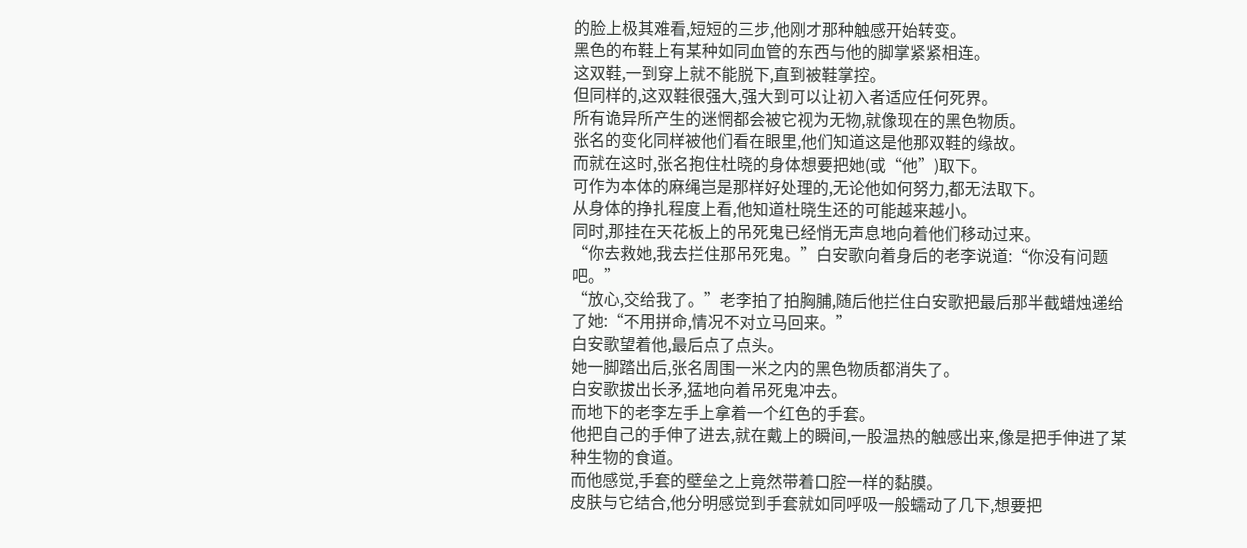的脸上极其难看,短短的三步,他刚才那种触感开始转变。
黑色的布鞋上有某种如同血管的东西与他的脚掌紧紧相连。
这双鞋,一到穿上就不能脱下,直到被鞋掌控。
但同样的,这双鞋很强大,强大到可以让初入者适应任何死界。
所有诡异所产生的迷惘都会被它视为无物,就像现在的黑色物质。
张名的变化同样被他们看在眼里,他们知道这是他那双鞋的缘故。
而就在这时,张名抱住杜晓的身体想要把她(或“他”)取下。
可作为本体的麻绳岂是那样好处理的,无论他如何努力,都无法取下。
从身体的挣扎程度上看,他知道杜晓生还的可能越来越小。
同时,那挂在天花板上的吊死鬼已经悄无声息地向着他们移动过来。
“你去救她,我去拦住那吊死鬼。”白安歌向着身后的老李说道:“你没有问题吧。”
“放心,交给我了。”老李拍了拍胸脯,随后他拦住白安歌把最后那半截蜡烛递给了她:“不用拼命,情况不对立马回来。”
白安歌望着他,最后点了点头。
她一脚踏出后,张名周围一米之内的黑色物质都消失了。
白安歌拔出长矛,猛地向着吊死鬼冲去。
而地下的老李左手上拿着一个红色的手套。
他把自己的手伸了进去,就在戴上的瞬间,一股温热的触感出来,像是把手伸进了某种生物的食道。
而他感觉,手套的壁垒之上竟然带着口腔一样的黏膜。
皮肤与它结合,他分明感觉到手套就如同呼吸一般蠕动了几下,想要把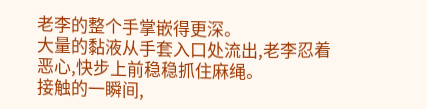老李的整个手掌嵌得更深。
大量的黏液从手套入口处流出,老李忍着恶心,快步上前稳稳抓住麻绳。
接触的一瞬间,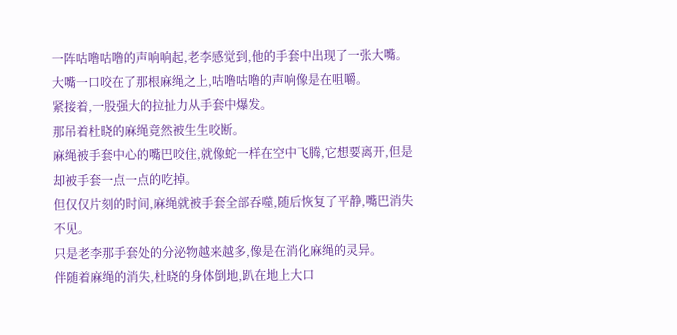一阵咕噜咕噜的声响响起,老李感觉到,他的手套中出现了一张大嘴。
大嘴一口咬在了那根麻绳之上,咕噜咕噜的声响像是在咀嚼。
紧接着,一股强大的拉扯力从手套中爆发。
那吊着杜晓的麻绳竟然被生生咬断。
麻绳被手套中心的嘴巴咬住,就像蛇一样在空中飞腾,它想要离开,但是却被手套一点一点的吃掉。
但仅仅片刻的时间,麻绳就被手套全部吞噬,随后恢复了平静,嘴巴消失不见。
只是老李那手套处的分泌物越来越多,像是在消化麻绳的灵异。
伴随着麻绳的消失,杜晓的身体倒地,趴在地上大口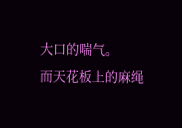大口的喘气。
而天花板上的麻绳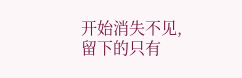开始消失不见,留下的只有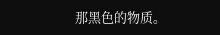那黑色的物质。